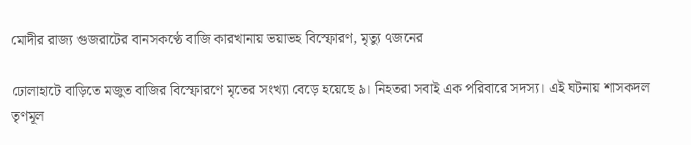মোদীর রাজ্য গুজরাটের বানসকণ্ঠে বাজি কারখানায় ভয়াভহ বিস্ফোরণ, মৃত্যু ৭জনের

ঢোলাহাটে বাড়িতে মজুত বাজির বিস্ফোরণে মৃতের সংখ্যা বেড়ে হয়েছে ৯। নিহতরা সবাই এক পরিবারে সদস্য। এই ঘটনায় শাসকদল তৃণমূল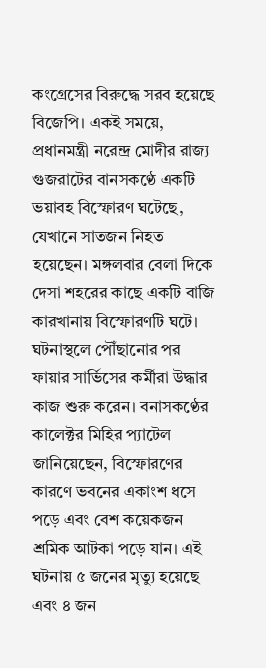কংগ্রেসের বিরুদ্ধে সরব হয়েছে বিজেপি। একই সময়ে, প্রধানমন্ত্রী নরেন্দ্র মোদীর রাজ্য গুজরাটের বানসকণ্ঠে একটি ভয়াবহ বিস্ফোরণ ঘটেছে, যেখানে সাতজন নিহত হয়েছেন। মঙ্গলবার বেলা দিকে দেসা শহরের কাছে একটি বাজি কারখানায় বিস্ফোরণটি ঘটে।
ঘটনাস্থলে পৌঁছানোর পর ফায়ার সার্ভিসের কর্মীরা উদ্ধার কাজ শুরু করেন। বনাসকণ্ঠের কালেক্টর মিহির প্যাটেল জানিয়েছেন, বিস্ফোরণের কারণে ভবনের একাংশ ধসে পড়ে এবং বেশ কয়েকজন শ্রমিক আটকা পড়ে যান। এই ঘটনায় ৫ জনের মৃত্যু হয়েছে এবং ৪ জন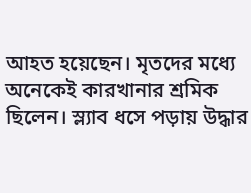আহত হয়েছেন। মৃতদের মধ্যে অনেকেই কারখানার শ্রমিক ছিলেন। স্ল্যাব ধসে পড়ায় উদ্ধার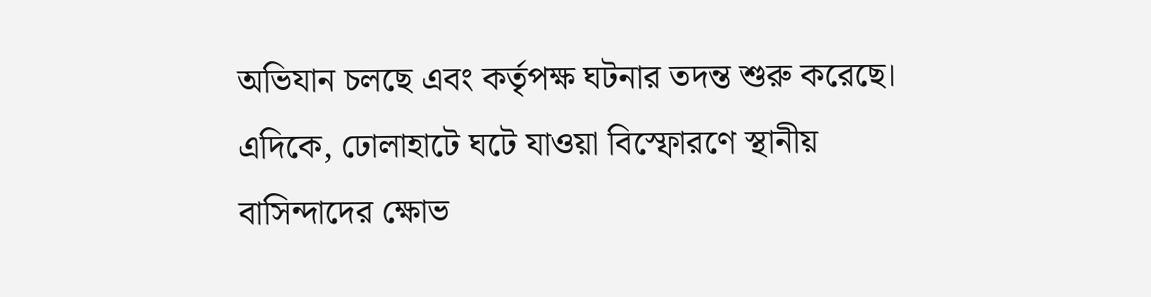অভিযান চলছে এবং কর্তৃপক্ষ ঘটনার তদন্ত শুরু করেছে।
এদিকে, ঢোলাহাটে ঘটে যাওয়া বিস্ফোরণে স্থানীয় বাসিন্দাদের ক্ষোভ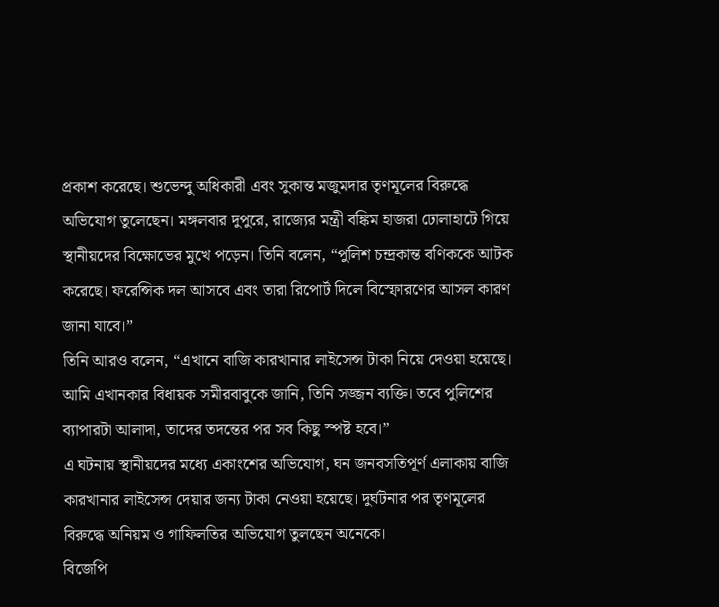প্রকাশ করেছে। শুভেন্দু অধিকারী এবং সুকান্ত মজুমদার তৃণমূলের বিরুদ্ধে অভিযোগ তুলেছেন। মঙ্গলবার দুপুরে, রাজ্যের মন্ত্রী বঙ্কিম হাজরা ঢোলাহাটে গিয়ে স্থানীয়দের বিক্ষোভের মুখে পড়েন। তিনি বলেন, “পুলিশ চন্দ্রকান্ত বণিককে আটক করেছে। ফরেন্সিক দল আসবে এবং তারা রিপোর্ট দিলে বিস্ফোরণের আসল কারণ জানা যাবে।”
তিনি আরও বলেন, “এখানে বাজি কারখানার লাইসেন্স টাকা নিয়ে দেওয়া হয়েছে। আমি এখানকার বিধায়ক সমীরবাবুকে জানি, তিনি সজ্জন ব্যক্তি। তবে পুলিশের ব্যাপারটা আলাদা, তাদের তদন্তের পর সব কিছু স্পষ্ট হবে।”
এ ঘটনায় স্থানীয়দের মধ্যে একাংশের অভিযোগ, ঘন জনবসতিপূর্ণ এলাকায় বাজি কারখানার লাইসেন্স দেয়ার জন্য টাকা নেওয়া হয়েছে। দুর্ঘটনার পর তৃণমূলের বিরুদ্ধে অনিয়ম ও গাফিলতির অভিযোগ তুলছেন অনেকে।
বিজেপি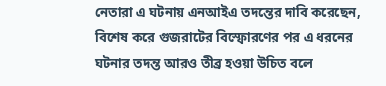নেতারা এ ঘটনায় এনআইএ তদন্তের দাবি করেছেন, বিশেষ করে গুজরাটের বিস্ফোরণের পর এ ধরনের ঘটনার তদন্ত আরও তীব্র হওয়া উচিত বলে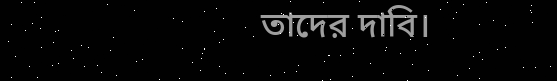তাদের দাবি।